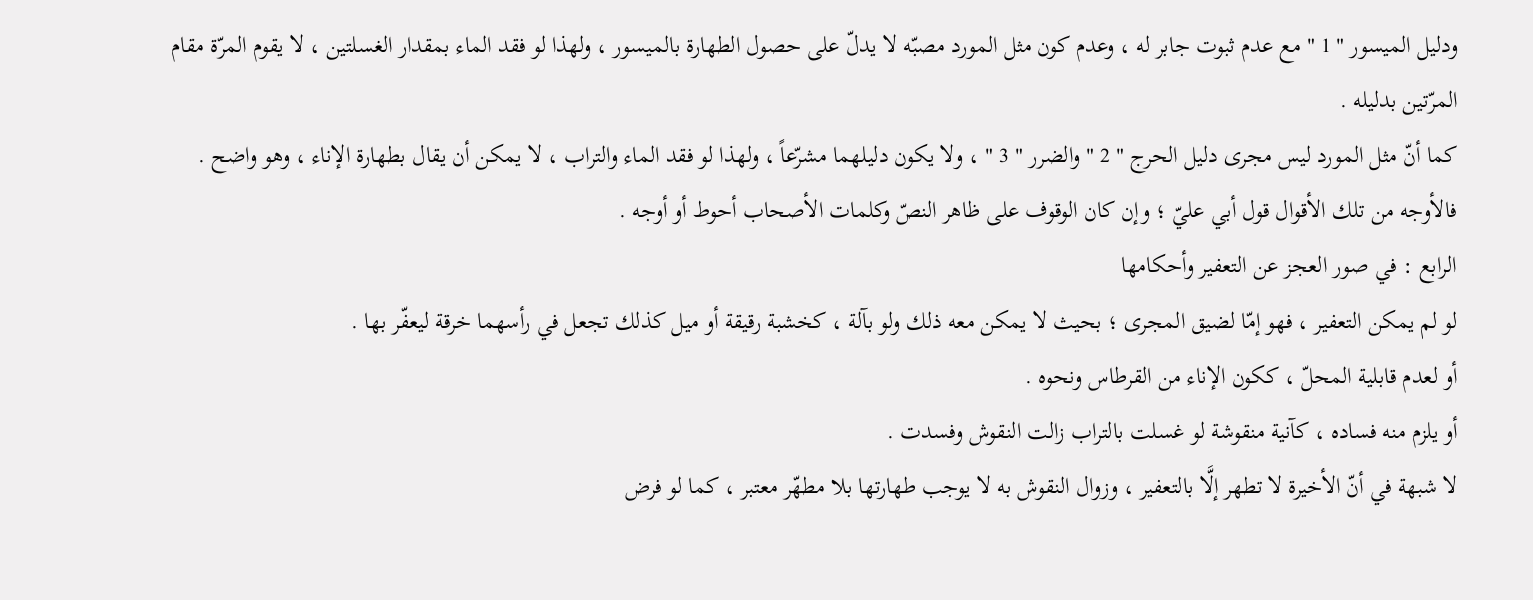ودليل الميسور " 1 " مع عدم ثبوت جابر له ، وعدم كون مثل المورد مصبّه لا يدلّ على حصول الطهارة بالميسور ، ولهذا لو فقد الماء بمقدار الغسلتين ، لا يقوم المرّة مقام المرّتين بدليله .
كما أنّ مثل المورد ليس مجرى دليل الحرج " 2 " والضرر " 3 " ، ولا يكون دليلهما مشرّعاً ، ولهذا لو فقد الماء والتراب ، لا يمكن أن يقال بطهارة الإناء ، وهو واضح .
فالأوجه من تلك الأقوال قول أبي عليّ ؛ وإن كان الوقوف على ظاهر النصّ وكلمات الأصحاب أحوط أو أوجه .
الرابع : في صور العجز عن التعفير وأحكامها
لو لم يمكن التعفير ، فهو إمّا لضيق المجرى ؛ بحيث لا يمكن معه ذلك ولو بآلة ، كخشبة رقيقة أو ميل كذلك تجعل في رأسهما خرقة ليعفّر بها .
أو لعدم قابلية المحلّ ، ككون الإناء من القرطاس ونحوه .
أو يلزم منه فساده ، كآنية منقوشة لو غسلت بالتراب زالت النقوش وفسدت .
لا شبهة في أنّ الأخيرة لا تطهر إلَّا بالتعفير ، وزوال النقوش به لا يوجب طهارتها بلا مطهّر معتبر ، كما لو فرض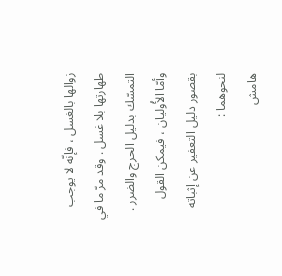زوالها بالغسل ، فإنّه لا يوجب طهارتها بلا غسل . وقد مرّ ما في التمسّك بدليل الحرج والضرر .
وأمّا الأُوليان ، فيمكن القول بقصور دليل التعفير عن إثباته لنحوهما :
هامش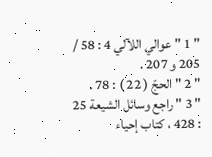" 1 " عوالي اللآلي 4 : 58 / 205 و 207 .
" 2 " الحجّ ( 22 ) : 78 .
" 3 " راجع وسائل الشيعة 25 : 428 ، كتاب إحياء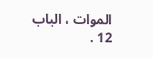الموات ، الباب 12 .